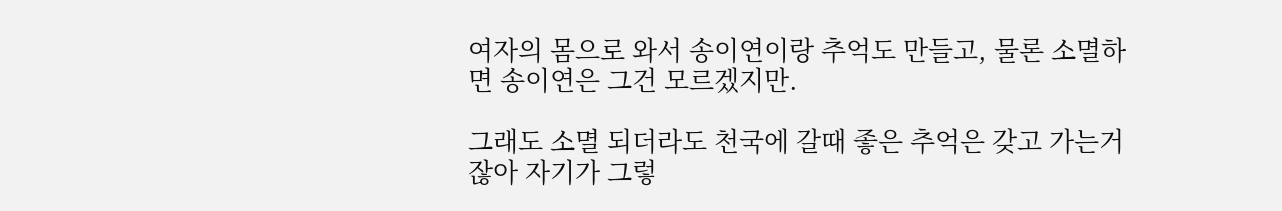여자의 몸으로 와서 송이연이랑 추억도 만들고, 물론 소멸하면 송이연은 그건 모르겠지만.

그래도 소멸 되더라도 천국에 갈때 좋은 추억은 갖고 가는거잖아 자기가 그렇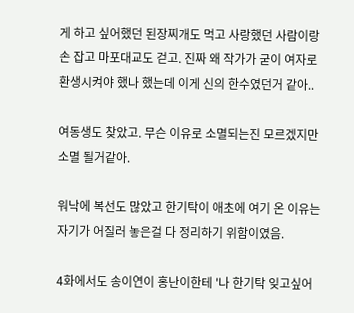게 하고 싶어했던 된장찌개도 먹고 사랑했던 사람이랑 손 잡고 마포대교도 걷고. 진짜 왜 작가가 굳이 여자로 환생시켜야 했나 했는데 이게 신의 한수였던거 같아..

여동생도 찾았고. 무슨 이유로 소멸되는진 모르겠지만 소멸 될거같아.

워낙에 복선도 많았고 한기탁이 애초에 여기 온 이유는 자기가 어질러 놓은걸 다 정리하기 위함이였음.

4화에서도 송이연이 홍난이한테 '나 한기탁 잊고싶어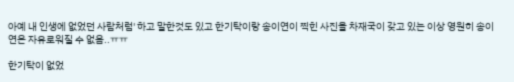아예 내 인생에 없었던 사람처럼' 하고 말한것도 있고 한기탁이랑 송이연이 찍힌 사진을 차재국이 갖고 있는 이상 영원히 송이연은 자유로워질 수 없음..ㅠㅠ

한기탁이 없었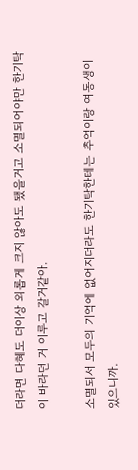더라면 다혜도 더이상 외롭게 크지 않아도 됐을거고 소멸되어야만 한기탁이 바라던 거 이루고 갈거같아.

소멸되서 모두의 기억에 없어지더라도 한기탁한테는 추억이랑 여동생이 있으니까.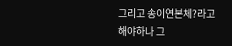그리고 송이연본체?라고 해야하나 그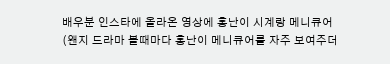배우분 인스타에 올라온 영상에 홍난이 시계랑 메니큐어 (왠지 드라마 볼때마다 홍난이 메니큐어를 자주 보여주더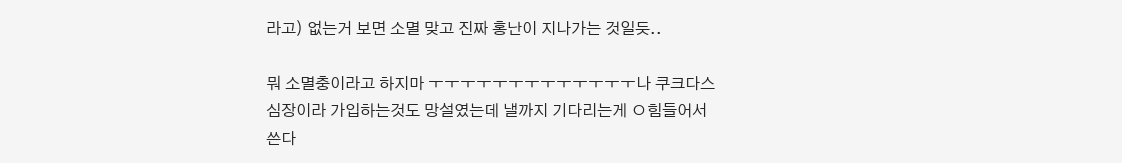라고) 없는거 보면 소멸 맞고 진짜 홍난이 지나가는 것일듯..

뭐 소멸충이라고 하지마 ㅜㅜㅜㅜㅜㅜㅜㅜㅜㅜㅜㅜㅜ나 쿠크다스심장이라 가입하는것도 망설였는데 낼까지 기다리는게 ㅇ힘들어서 쓴다